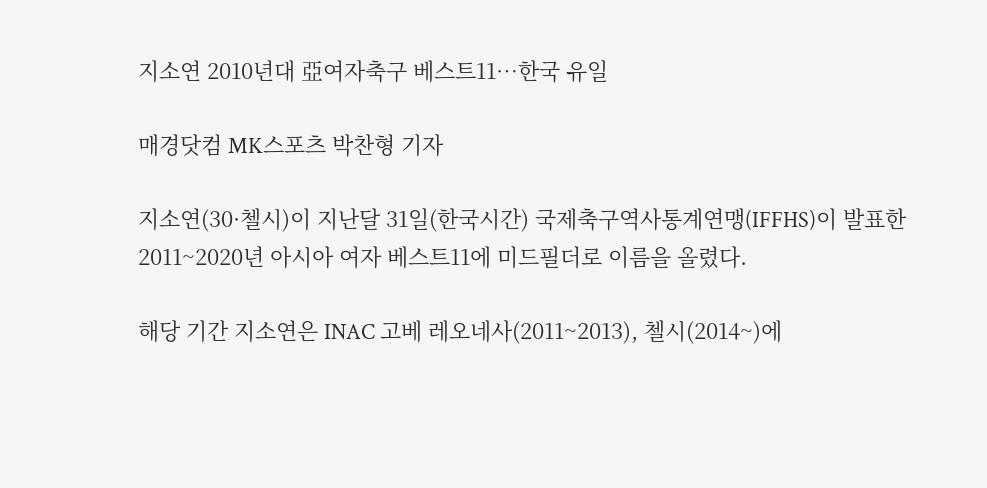지소연 2010년대 亞여자축구 베스트11…한국 유일

매경닷컴 MK스포츠 박찬형 기자

지소연(30·첼시)이 지난달 31일(한국시간) 국제축구역사통계연맹(IFFHS)이 발표한 2011~2020년 아시아 여자 베스트11에 미드필더로 이름을 올렸다.

해당 기간 지소연은 INAC 고베 레오네사(2011~2013), 첼시(2014~)에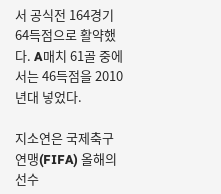서 공식전 164경기 64득점으로 활약했다. A매치 61골 중에서는 46득점을 2010년대 넣었다.

지소연은 국제축구연맹(FIFA) 올해의 선수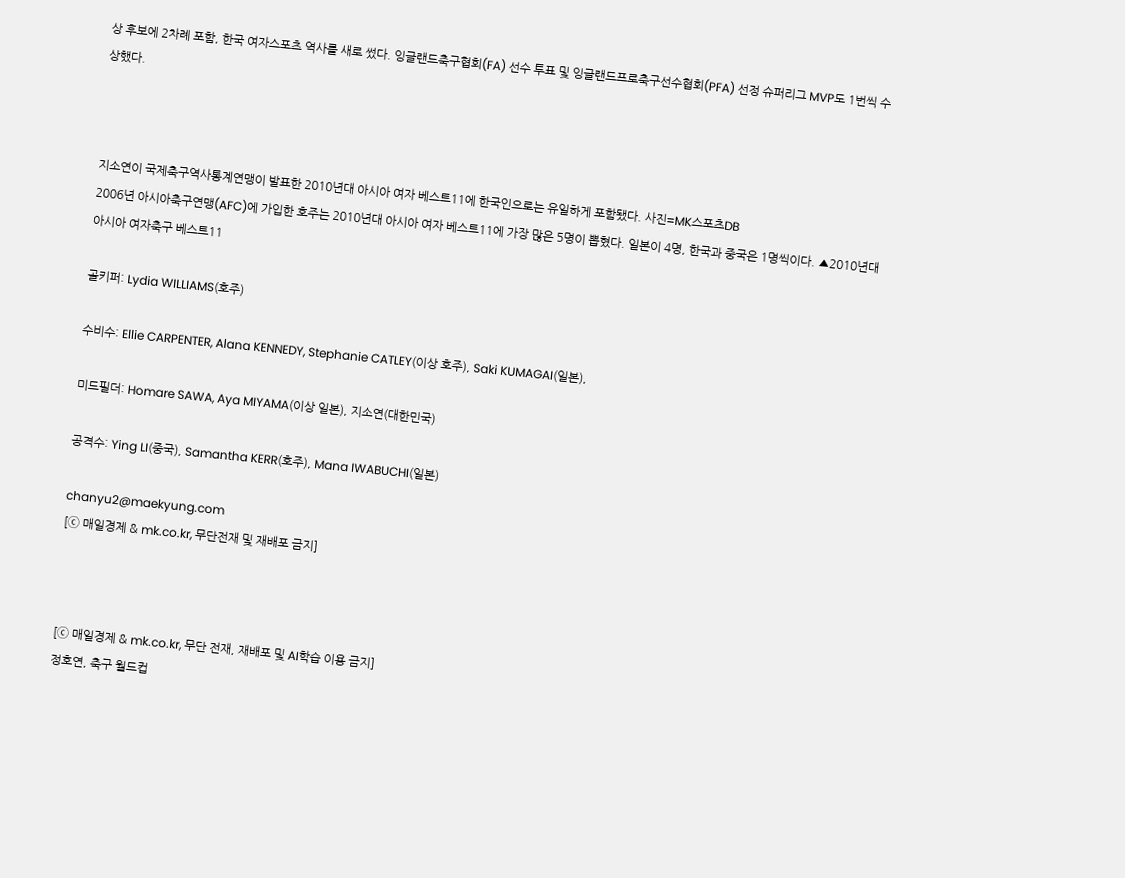상 후보에 2차례 포함, 한국 여자스포츠 역사를 새로 썼다. 잉글랜드축구협회(FA) 선수 투표 및 잉글랜드프로축구선수협회(PFA) 선정 슈퍼리그 MVP도 1번씩 수상했다.



지소연이 국제축구역사통계연맹이 발표한 2010년대 아시아 여자 베스트11에 한국인으로는 유일하게 포함됐다. 사진=MK스포츠DB
2006년 아시아축구연맹(AFC)에 가입한 호주는 2010년대 아시아 여자 베스트11에 가장 많은 5명이 뽑혔다. 일본이 4명, 한국과 중국은 1명씩이다. ▲2010년대 아시아 여자축구 베스트11

골키퍼: Lydia WILLIAMS(호주)

수비수: Ellie CARPENTER, Alana KENNEDY, Stephanie CATLEY(이상 호주), Saki KUMAGAI(일본),

미드필더: Homare SAWA, Aya MIYAMA(이상 일본), 지소연(대한민국)

공격수: Ying LI(중국), Samantha KERR(호주), Mana IWABUCHI(일본)

chanyu2@maekyung.com
[ⓒ 매일경제 & mk.co.kr, 무단전재 및 재배포 금지]



[ⓒ 매일경제 & mk.co.kr, 무단 전재, 재배포 및 AI학습 이용 금지]
정호연, 축구 월드컵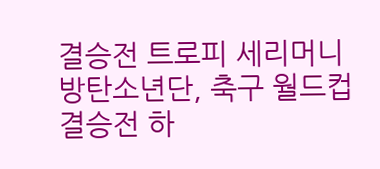결승전 트로피 세리머니
방탄소년단, 축구 월드컵 결승전 하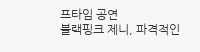프타임 공연
블랙핑크 제니, 파격적인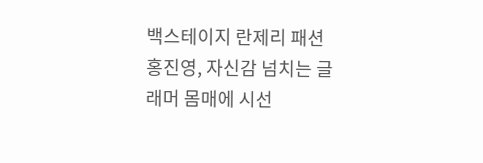백스테이지 란제리 패션
홍진영, 자신감 넘치는 글래머 몸매에 시선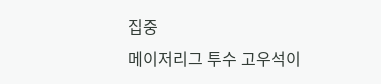집중
메이저리그 투수 고우석이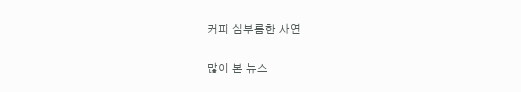커피 심부름한 사연

많이 본 뉴스